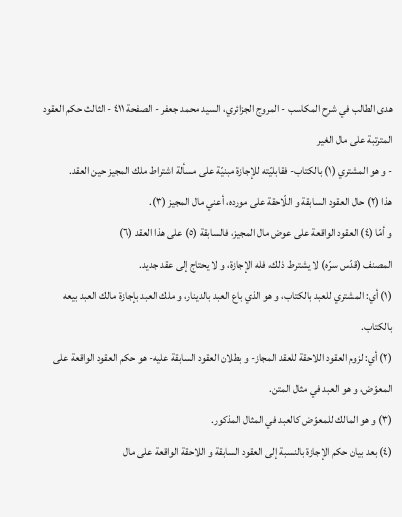هدى الطالب في شرح المكاسب - المروج الجزائري، السيد محمد جعفر - الصفحة ٤١١ - الثالث حكم العقود المترتبة على مال الغير
- و هو المشتري (١) بالكتاب- فقابليّته للإجازة مبنيّة على مسألة اشتراط ملك المجيز حين العقد.
هذا (٢) حال العقود السابقة و اللّاحقة على مورده، أعني مال المجيز (٣).
و أمّا (٤) العقود الواقعة على عوض مال المجيز، فالسابقة (٥) على هذا العقد (٦)
المصنف (قدّس سرّه) لا يشترط ذلك، فله الإجازة، و لا يحتاج إلى عقد جديد.
(١) أي: المشتري للعبد بالكتاب، و هو الذي باع العبد بالدينار، و ملك العبد بإجازة مالك العبد بيعه بالكتاب.
(٢) أي: لزوم العقود اللاحقة للعقد المجاز- و بطلان العقود السابقة عليه- هو حكم العقود الواقعة على المعوّض، و هو العبد في مثال المتن.
(٣) و هو المالك للمعوّض كالعبد في المثال المذكور.
(٤) بعد بيان حكم الإجازة بالنسبة إلى العقود السابقة و اللاحقة الواقعة على مال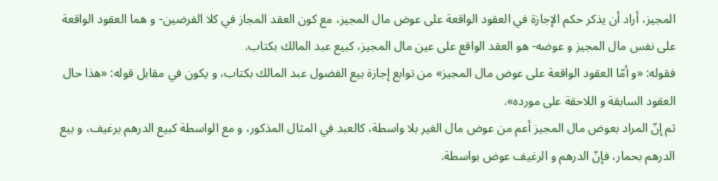المجيز، أراد أن يذكر حكم الإجازة في العقود الواقعة على عوض مال المجيز، مع كون العقد المجاز في كلا الفرضين- و هما العقود الواقعة على نفس مال المجيز و عوضه- هو العقد الواقع على عين مال المجيز، كبيع عبد المالك بكتاب.
فقوله: «و أمّا العقود الواقعة على عوض مال المجيز» من توابع إجازة بيع الفضول عبد المالك بكتاب، و يكون في مقابل قوله: «هذا حال العقود السابقة و اللاحقة على مورده».
ثم إنّ المراد بعوض مال المجيز أعم من عوض مال الغير بلا واسطة، كالعبد في المثال المذكور، و مع الواسطة كبيع الدرهم برغيف، و بيع الدرهم بحمار، فإنّ الدرهم و الرغيف عوض بواسطة.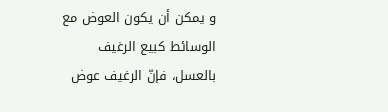و يمكن أن يكون العوض مع الوسائط كبيع الرغيف بالعسل، فإنّ الرغيف عوض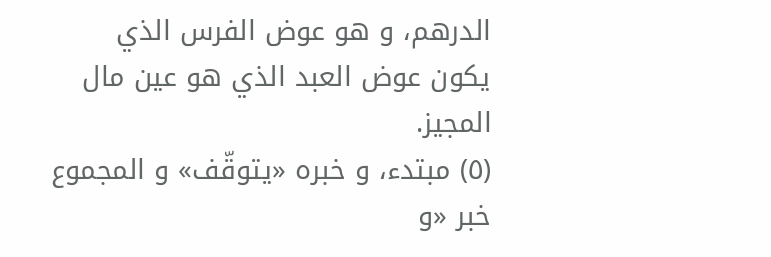الدرهم، و هو عوض الفرس الذي يكون عوض العبد الذي هو عين مال المجيز.
(٥) مبتدء، و خبره «يتوقّف» و المجموع خبر «و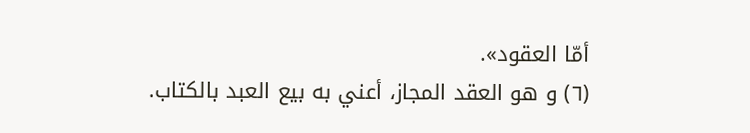أمّا العقود».
(٦) و هو العقد المجاز، أعني به بيع العبد بالكتاب.